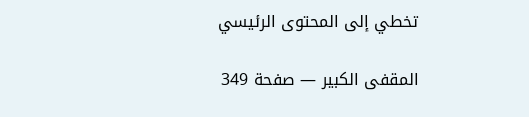تخطي إلى المحتوى الرئيسي

المقفى الكبير — صفحة 349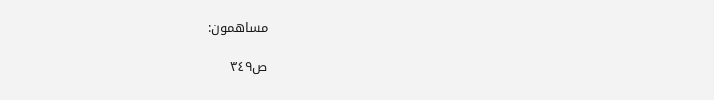مساهمون:

ص٣٤٩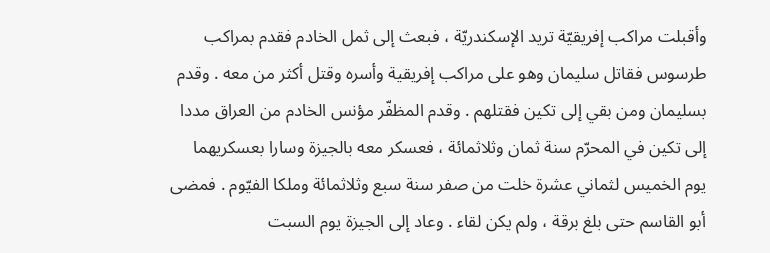وأقبلت مراكب إفريقيّة تريد الإسكندريّة ، فبعث إلى ثمل الخادم فقدم بمراكب طرسوس فقاتل سليمان وهو على مراكب إفريقية وأسره وقتل أكثر من معه . وقدم بسليمان ومن بقي إلى تكين فقتلهم . وقدم المظفّر مؤنس الخادم من العراق مددا إلى تكين في المحرّم سنة ثمان وثلاثمائة ، فعسكر معه بالجيزة وسارا بعسكريهما يوم الخميس لثماني عشرة خلت من صفر سنة سبع وثلاثمائة وملكا الفيّوم . فمضى أبو القاسم حتى بلغ برقة ، ولم يكن لقاء . وعاد إلى الجيزة يوم السبت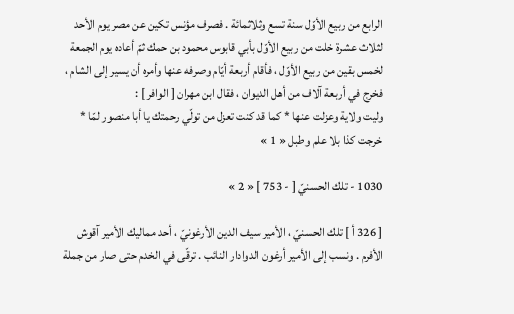الرابع من ربيع الأوّل سنة تسع وثلاثمائة . فصرف مؤنس تكين عن مصر يوم الأحد لثلاث عشرة خلت من ربيع الأوّل بأبي قابوس محمود بن حمك ثمّ أعاده يوم الجمعة لخمس بقين من ربيع الأوّل ، فأقام أربعة أيّام وصرفه عنها وأمره أن يسير إلى الشام ، فخرج في أربعة آلاف من أهل الديوان ، فقال ابن مهران [ الوافر ] :
وليت ولاية وعزلت عنها * كما قد كنت تعزل من تولّي رحمتك يا أبا منصور لمّا * خرجت كذا بلا علم وطبل « 1 »

1030 - تلك الحسنيّ [ - 753 ] « 2 »

[ 326 أ ] تلك الحسنيّ ، الأمير سيف الدين الأرغونيّ ، أحد مماليك الأمير آقوش الأفرم . ونسب إلى الأمير أرغون الدوادار النائب . ترقّى في الخدم حتى صار من جملة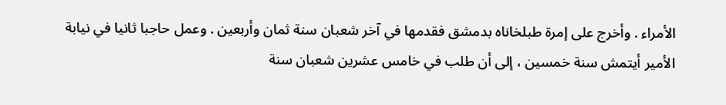الأمراء . وأخرج على إمرة طبلخاناه بدمشق فقدمها في آخر شعبان سنة ثمان وأربعين . وعمل حاجبا ثانيا في نيابة الأمير أيتمش سنة خمسين ، إلى أن طلب في خامس عشرين شعبان سنة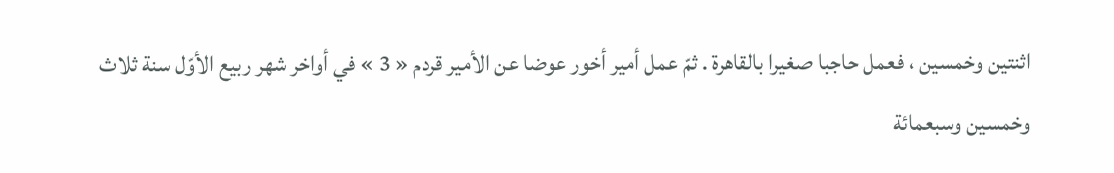اثنتين وخمسين ، فعمل حاجبا صغيرا بالقاهرة . ثمّ عمل أمير أخور عوضا عن الأمير قردم « 3 » في أواخر شهر ربيع الأوّل سنة ثلاث وخمسين وسبعمائة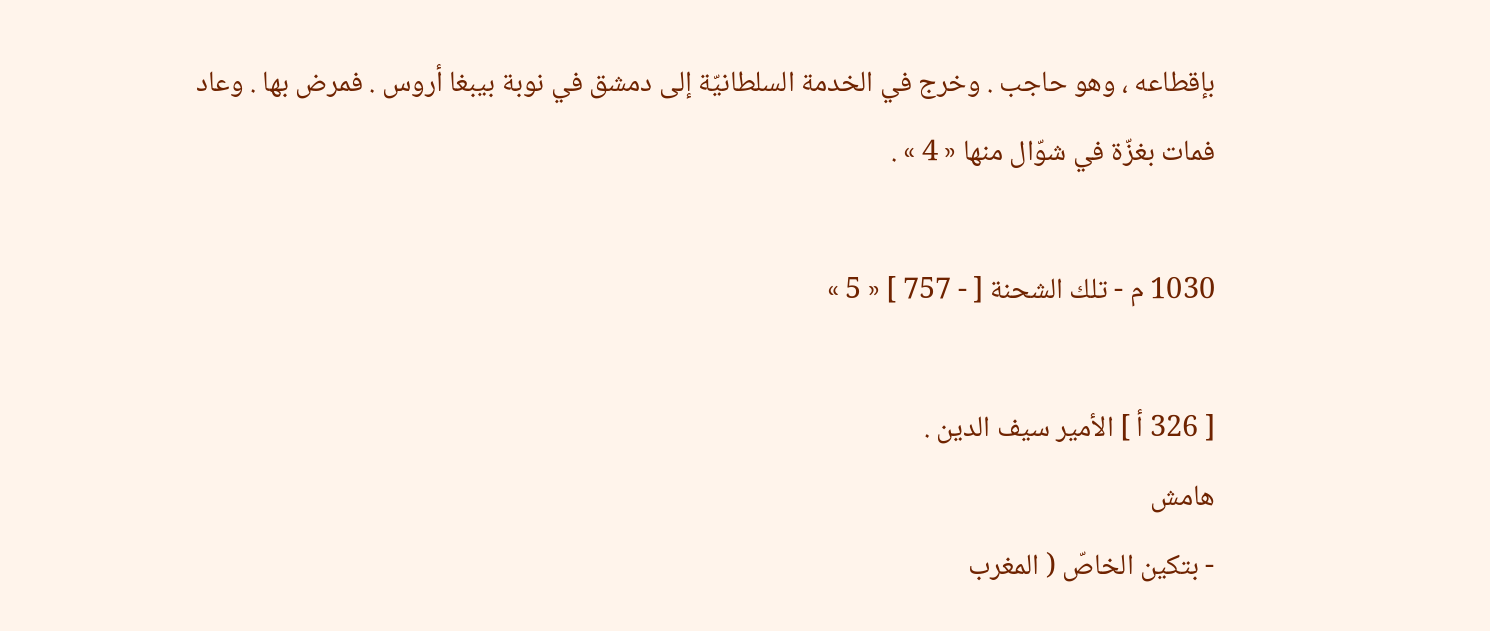بإقطاعه ، وهو حاجب . وخرج في الخدمة السلطانيّة إلى دمشق في نوبة بيبغا أروس . فمرض بها . وعاد فمات بغزّة في شوّال منها « 4 » .

1030 م - تلك الشحنة [ - 757 ] « 5 »

[ 326 أ ] الأمير سيف الدين .
هامش
- بتكين الخاصّ ( المغرب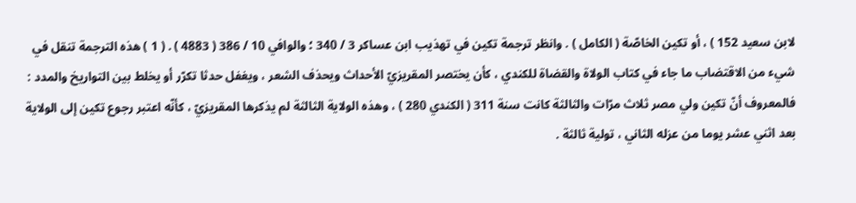لابن سعيد 152 ) ، أو تكين الخاصّة ( الكامل ) . وانظر ترجمة تكين في تهذيب ابن عساكر 3 / 340 ؛ والوافي 10 / 386 ( 4883 ) . ( 1 ) هذه الترجمة تنقل في شيء من الاقتضاب ما جاء في كتاب الولاة والقضاة للكندي ، كأن يختصر المقريزيّ الأحداث ويحذف الشعر ، ويغفل حدثا تكرّر أو يخلط بين التواريخ والمدد : فالمعروف أنّ تكين ولي مصر ثلاث مرّات والثالثة كانت سنة 311 ( الكندي 280 ) ، وهذه الولاية الثالثة لم يذكرها المقريزيّ ، كأنّه اعتبر رجوع تكين إلى الولاية بعد اثني عشر يوما من عزله الثاني ، تولية ثالثة .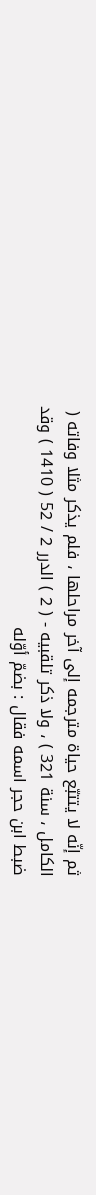ثم إنّه لا يتتبّع حياة مترجمه إلى آخر مراحلها ، فلم يذكر مثلا وفاته ( الكامل ، سنة 321 ) ، ولا ذكر تلقبيه - ( 2 ) الدرر 2 / 52 ( 1410 ) وقد ضبط ابن حجر اسمه فقال : بضمّ أوّله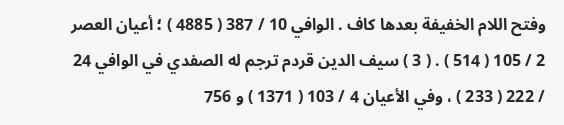وفتح اللام الخفيفة بعدها كاف . الوافي 10 / 387 ( 4885 ) ؛ أعيان العصر 2 / 105 ( 514 ) . ( 3 ) سيف الدين قردم ترجم له الصفدي في الوافي 24 / 222 ( 233 ) ، وفي الأعيان 4 / 103 ( 1371 ) و 756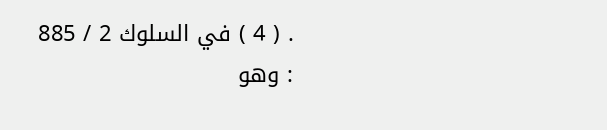. ( 4 ) في السلوك 2 / 885 : وهو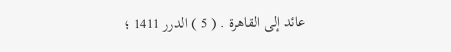عائد إلى القاهرة . ( 5 ) الدرر 1411 ؛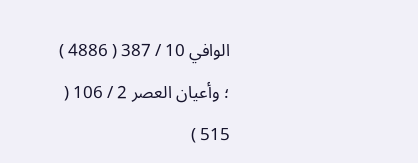الوافي 10 / 387 ( 4886 ) ؛ وأعيان العصر 2 / 106 ( 515 )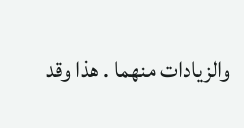والزيادات منهما . هذا وقد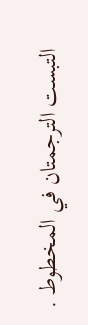التبست الترجمتان في المخطوط .